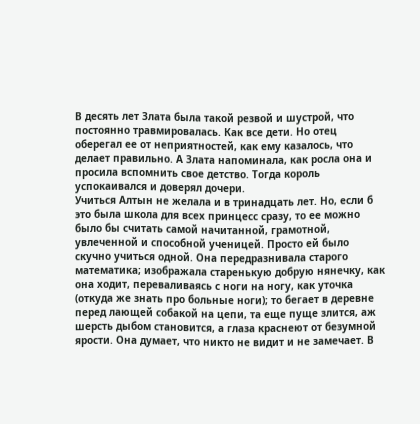В десять лет Злата была такой резвой и шустрой, что постоянно травмировалась. Как все дети. Но отец оберегал ее от неприятностей, как ему казалось, что делает правильно. А Злата напоминала, как росла она и просила вспомнить свое детство. Тогда король успокаивался и доверял дочери.
Учиться Алтын не желала и в тринадцать лет. Но, если б это была школа для всех принцесс сразу, то ее можно было бы считать самой начитанной, грамотной, увлеченной и способной ученицей. Просто ей было скучно учиться одной. Она передразнивала старого математика; изображала старенькую добрую нянечку, как она ходит, переваливаясь с ноги на ногу, как уточка (откуда же знать про больные ноги); то бегает в деревне перед лающей собакой на цепи, та еще пуще злится, аж шерсть дыбом становится, а глаза краснеют от безумной ярости. Она думает, что никто не видит и не замечает. В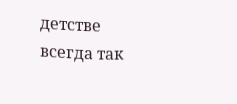детстве всегда так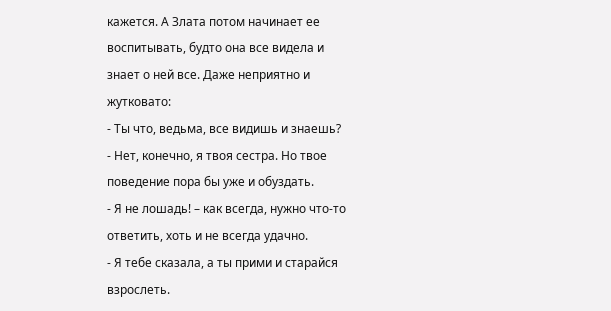кажется. А Злата потом начинает ее воспитывать, будто она все видела и знает о ней все. Даже неприятно и жутковато:
- Ты что, ведьма, все видишь и знаешь?
- Нет, конечно, я твоя сестра. Но твое поведение пора бы уже и обуздать.
- Я не лошадь! – как всегда, нужно что-то ответить, хоть и не всегда удачно.
- Я тебе сказала, а ты прими и старайся взрослеть.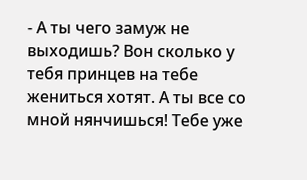- А ты чего замуж не выходишь? Вон сколько у тебя принцев на тебе жениться хотят. А ты все со мной нянчишься! Тебе уже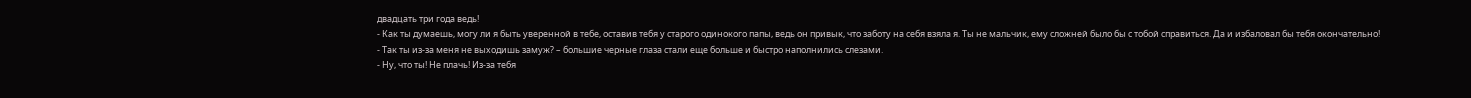двадцать три года ведь!
- Как ты думаешь, могу ли я быть уверенной в тебе, оставив тебя у старого одинокого папы, ведь он привык, что заботу на себя взяла я. Ты не мальчик, ему сложней было бы с тобой справиться. Да и избаловал бы тебя окончательно!
- Так ты из-за меня не выходишь замуж? – большие черные глаза стали еще больше и быстро наполнились слезами.
- Ну, что ты! Не плачь! Из-за тебя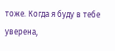тоже. Когда я буду в тебе уверена,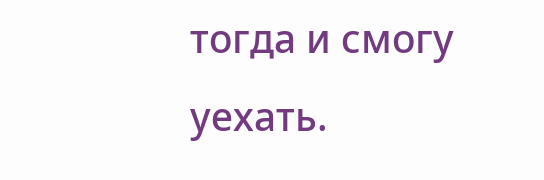тогда и смогу уехать.